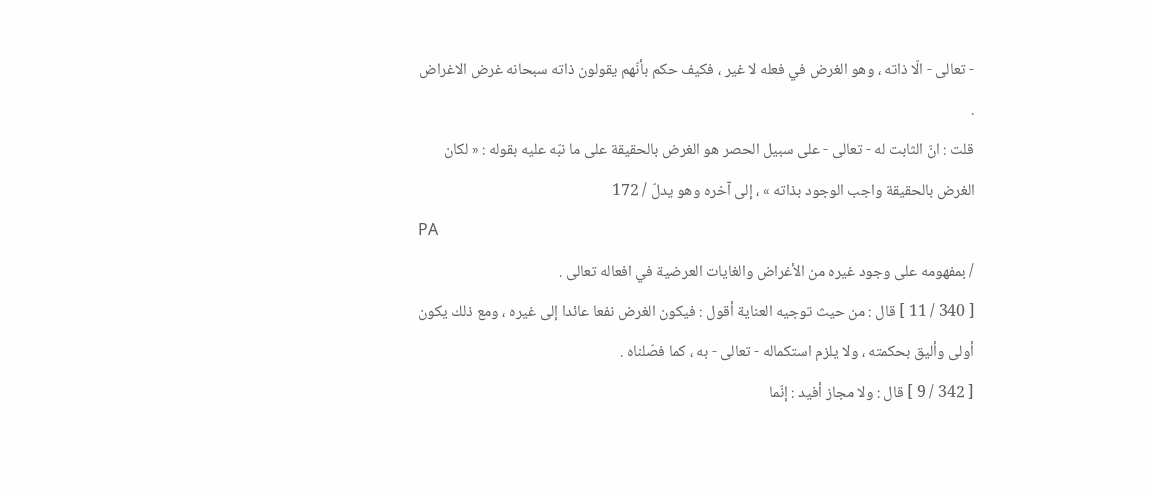- تعالى - الّا ذاته ، وهو الغرض في فعله لا غير ، فكيف حكم بأنّهم يقولون ذاته سبحانه غرض الاغراض .
قلت : انّ الثابت له - تعالى - على سبيل الحصر هو الغرض بالحقيقة على ما نبّه عليه بقوله : « لكان الغرض بالحقيقة واجب الوجود بذاته » ، إلى آخره وهو يدلّ / 172
PA
/ بمفهومه على وجود غيره من الأغراض والغايات العرضية في افعاله تعالى .
[ 340 / 11 ] قال : من حيث توجيه العناية أقول : فيكون الغرض نفعا عائدا إلى غيره ، ومع ذلك يكون أولى وأليق بحكمته ، ولا يلزم استكماله - تعالى - به ، كما فصّلناه .
[ 342 / 9 ] قال : ولا مجاز أفيد : إنّما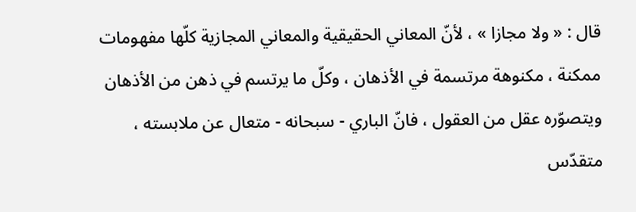قال : « ولا مجازا » ، لأنّ المعاني الحقيقية والمعاني المجازية كلّها مفهومات ممكنة ، مكنوهة مرتسمة في الأذهان ، وكلّ ما يرتسم في ذهن من الأذهان ويتصوّره عقل من العقول ، فانّ الباري - سبحانه - متعال عن ملابسته ، متقدّس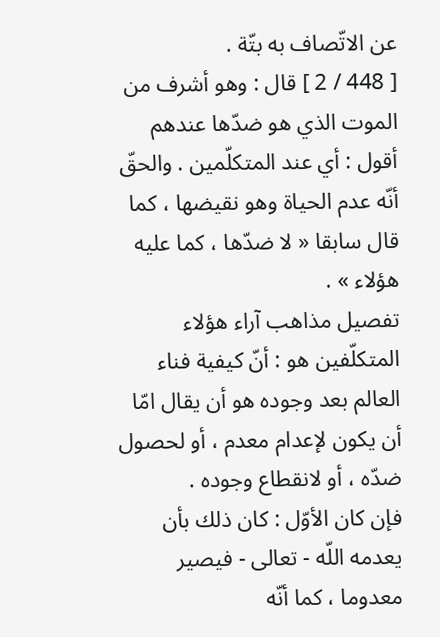عن الاتّصاف به بتّة .
[ 448 / 2 ] قال : وهو أشرف من الموت الذي هو ضدّها عندهم أقول : أي عند المتكلّمين . والحقّ أنّه عدم الحياة وهو نقيضها ، كما قال سابقا « لا ضدّها ، كما عليه هؤلاء » .
تفصيل مذاهب آراء هؤلاء المتكلّفين هو : أنّ كيفية فناء العالم بعد وجوده هو أن يقال امّا أن يكون لإعدام معدم ، أو لحصول ضدّه ، أو لانقطاع وجوده .
فإن كان الأوّل : كان ذلك بأن يعدمه اللّه - تعالى - فيصير معدوما ، كما أنّه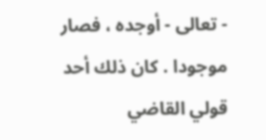- تعالى - أوجده ، فصار موجودا . كان ذلك أحد قولي القاضي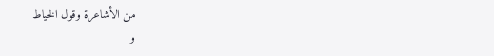من الأشاعرة وقول الخياط
و